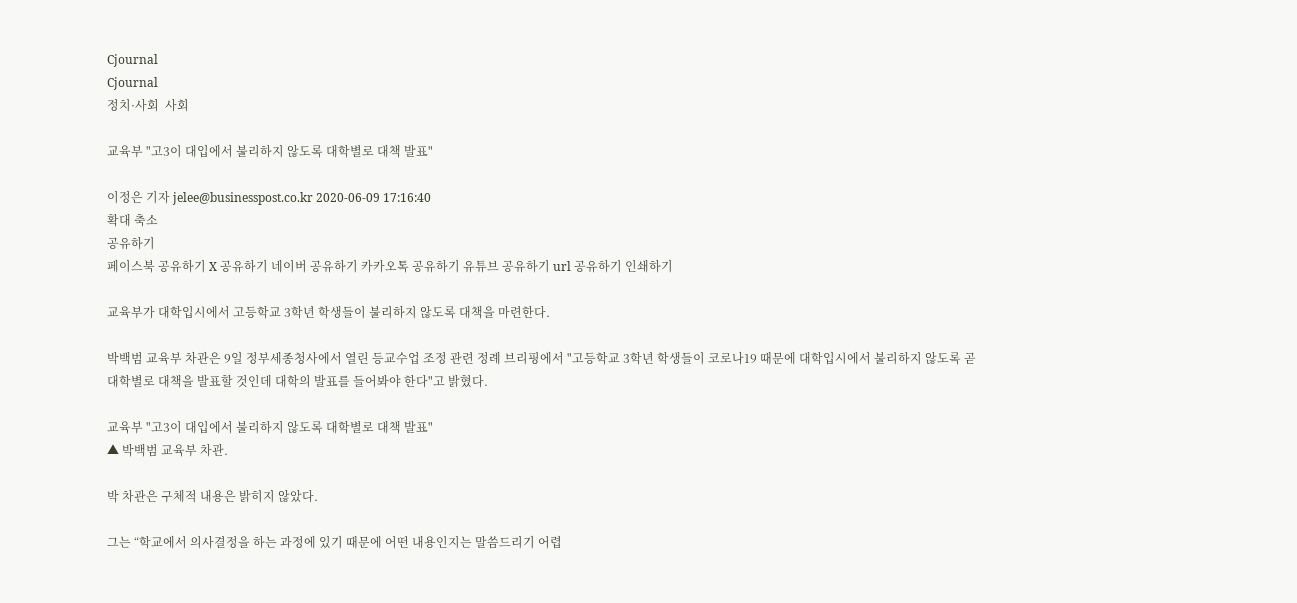Cjournal
Cjournal
정치·사회  사회

교육부 "고3이 대입에서 불리하지 않도록 대학별로 대책 발표"

이정은 기자 jelee@businesspost.co.kr 2020-06-09 17:16:40
확대 축소
공유하기
페이스북 공유하기 X 공유하기 네이버 공유하기 카카오톡 공유하기 유튜브 공유하기 url 공유하기 인쇄하기

교육부가 대학입시에서 고등학교 3학년 학생들이 불리하지 않도록 대책을 마련한다.

박백범 교육부 차관은 9일 정부세종청사에서 열린 등교수업 조정 관련 정례 브리핑에서 "고등학교 3학년 학생들이 코로나19 때문에 대학입시에서 불리하지 않도록 곧 대학별로 대책을 발표할 것인데 대학의 발표를 들어봐야 한다"고 밝혔다.

교육부 "고3이 대입에서 불리하지 않도록 대학별로 대책 발표"
▲ 박백범 교육부 차관.

박 차관은 구체적 내용은 밝히지 않았다.

그는 “학교에서 의사결정을 하는 과정에 있기 때문에 어떤 내용인지는 말씀드리기 어렵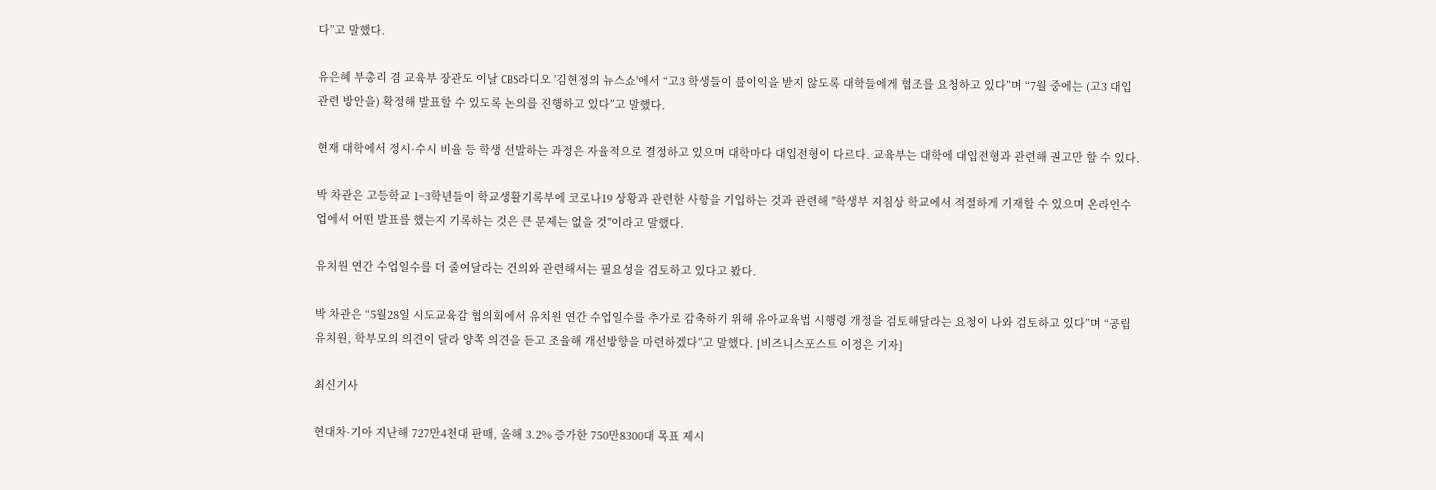다”고 말했다.

유은혜 부총리 겸 교육부 장관도 이날 CBS라디오 '김현정의 뉴스쇼'에서 “고3 학생들이 불이익을 받지 않도록 대학들에게 협조를 요청하고 있다”며 “7월 중에는 (고3 대입 관련 방안을) 확정해 발표할 수 있도록 논의를 진행하고 있다”고 말했다.

현재 대학에서 정시·수시 비율 등 학생 선발하는 과정은 자율적으로 결정하고 있으며 대학마다 대입전형이 다르다. 교육부는 대학에 대입전형과 관련해 권고만 할 수 있다.

박 차관은 고등학교 1~3학년들이 학교생활기록부에 코로나19 상황과 관련한 사항을 기입하는 것과 관련해 "학생부 지침상 학교에서 적절하게 기재할 수 있으며 온라인수업에서 어떤 발표를 했는지 기록하는 것은 큰 문제는 없을 것"이라고 말했다.

유치원 연간 수업일수를 더 줄여달라는 건의와 관련해서는 필요성을 검토하고 있다고 봤다.

박 차관은 “5월28일 시도교육감 협의회에서 유치원 연간 수업일수를 추가로 감축하기 위해 유아교육법 시행령 개정을 검토해달라는 요청이 나와 검토하고 있다”며 “공립 유치원, 학부모의 의견이 달라 양쪽 의견을 듣고 조율해 개선방향을 마련하겠다”고 말했다. [비즈니스포스트 이정은 기자]

최신기사

현대차·기아 지난해 727만4천대 판매, 올해 3.2% 증가한 750만8300대 목표 제시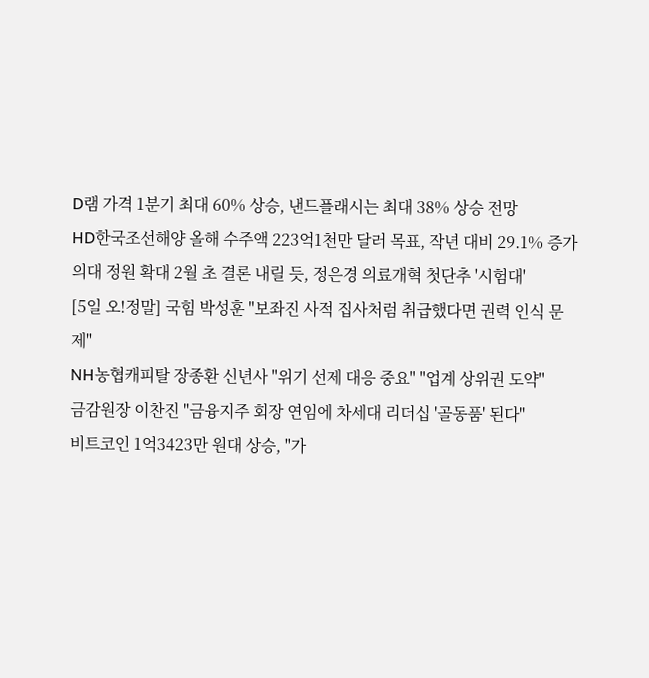D램 가격 1분기 최대 60% 상승, 낸드플래시는 최대 38% 상승 전망
HD한국조선해양 올해 수주액 223억1천만 달러 목표, 작년 대비 29.1% 증가
의대 정원 확대 2월 초 결론 내릴 듯, 정은경 의료개혁 첫단추 '시험대'
[5일 오!정말] 국힘 박성훈 "보좌진 사적 집사처럼 취급했다면 권력 인식 문제"
NH농협캐피탈 장종환 신년사 "위기 선제 대응 중요" "업계 상위권 도약"
금감원장 이찬진 "금융지주 회장 연임에 차세대 리더십 '골동품' 된다"
비트코인 1억3423만 원대 상승, "가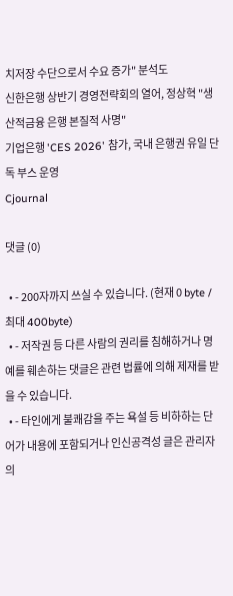치저장 수단으로서 수요 증가" 분석도
신한은행 상반기 경영전략회의 열어, 정상혁 "생산적금융 은행 본질적 사명"
기업은행 'CES 2026' 참가, 국내 은행권 유일 단독 부스 운영
Cjournal

댓글 (0)

  • - 200자까지 쓰실 수 있습니다. (현재 0 byte / 최대 400byte)
  • - 저작권 등 다른 사람의 권리를 침해하거나 명예를 훼손하는 댓글은 관련 법률에 의해 제재를 받을 수 있습니다.
  • - 타인에게 불쾌감을 주는 욕설 등 비하하는 단어가 내용에 포함되거나 인신공격성 글은 관리자의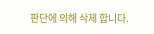판단에 의해 삭제 합니다.